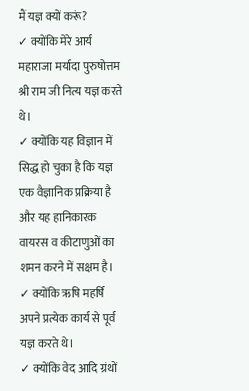मैं यज्ञ क्यों करूं?
✓ क्योंकि मेरे आर्य महाराजा मर्यादा पुरुषोत्तम श्री राम जी नित्य यज्ञ करते थे।
✓ क्योंकि यह विज्ञान में सिद्ध हो चुका है कि यज्ञ एक वैज्ञानिक प्रक्रिया है और यह हानिकारक वायरस व कीटाणुओं का शमन करने में सक्षम है।
✓ क्योंकि ऋषि महर्षि अपने प्रत्येक कार्य से पूर्व यज्ञ करते थे।
✓ क्योंकि वेद आदि ग्रंथों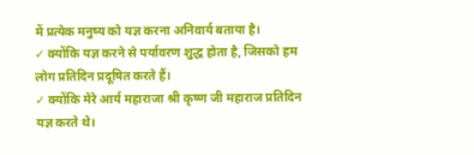में प्रत्येक मनुष्य को यज्ञ करना अनिवार्य बताया है।
✓ क्योंकि यज्ञ करने से पर्यावरण शुद्ध होता है, जिसको हम लोग प्रतिदिन प्रदूषित करते हैं।
✓ क्योंकि मेरे आर्य महाराजा श्री कृष्ण जी महाराज प्रतिदिन यज्ञ करते थे।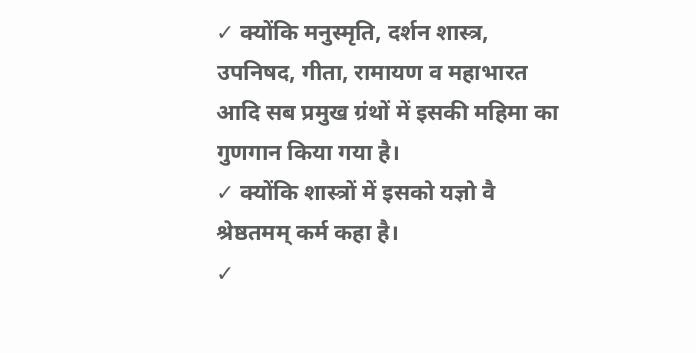✓ क्योंकि मनुस्मृति, दर्शन शास्त्र, उपनिषद, गीता, रामायण व महाभारत आदि सब प्रमुख ग्रंथों में इसकी महिमा का गुणगान किया गया है।
✓ क्योंकि शास्त्रों में इसको यज्ञो वै श्रेष्ठतमम् कर्म कहा है।
✓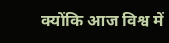क्योंकि आज विश्व में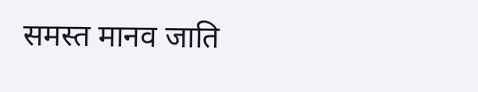समस्त मानव जाति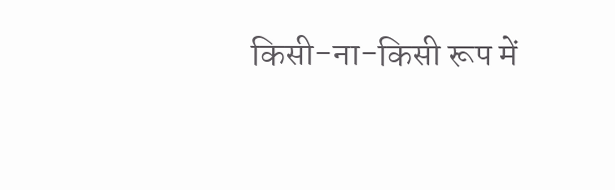किसी-ना-किसी रूप में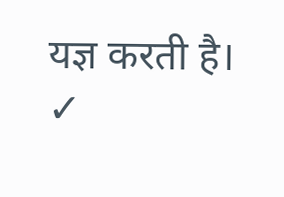यज्ञ करती है।
✓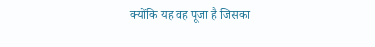क्योंकि यह वह पूजा है जिसका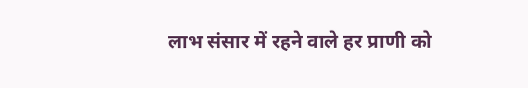लाभ संसार में रहने वाले हर प्राणी को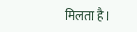मिलता है।